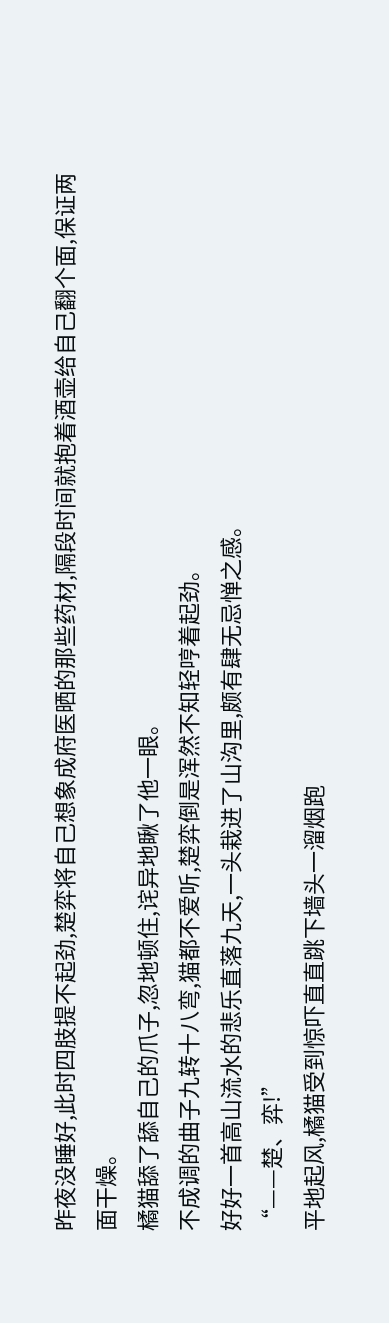昨夜没睡好,此时四肢提不起劲,楚弈将自己想象成府医晒的那些药材,隔段时间就抱着酒壶给自己翻个面,保证两面干燥。
橘猫舔了舔自己的爪子,忽地顿住,诧异地瞅了他一眼。
不成调的曲子九转十八弯,猫都不爱听,楚弈倒是浑然不知轻哼着起劲。
好好一首高山流水的悲乐直落九天,一头栽进了山沟里,颇有肆无忌惮之感。
“——楚、弈!”
平地起风,橘猫受到惊吓直直跳下墙头一溜烟跑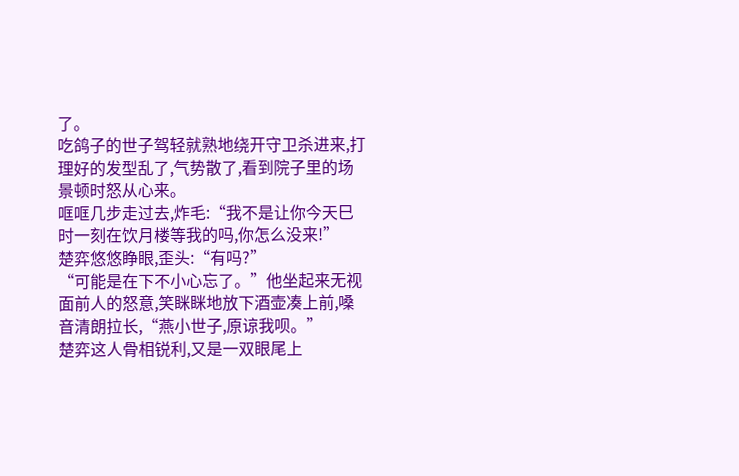了。
吃鸽子的世子驾轻就熟地绕开守卫杀进来,打理好的发型乱了,气势散了,看到院子里的场景顿时怒从心来。
哐哐几步走过去,炸毛:“我不是让你今天巳时一刻在饮月楼等我的吗,你怎么没来!”
楚弈悠悠睁眼,歪头:“有吗?”
“可能是在下不小心忘了。”他坐起来无视面前人的怒意,笑眯眯地放下酒壶凑上前,嗓音清朗拉长,“燕小世子,原谅我呗。”
楚弈这人骨相锐利,又是一双眼尾上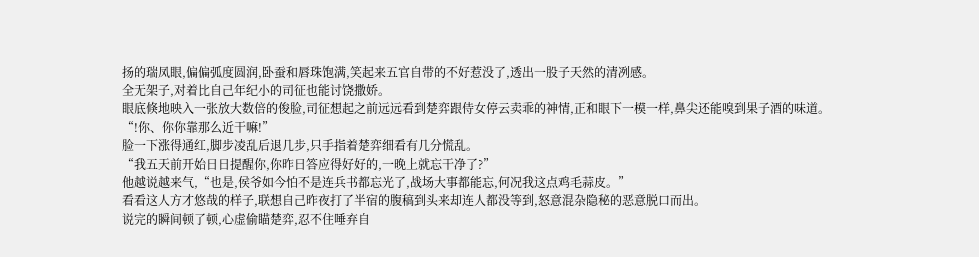扬的瑞凤眼,偏偏弧度圆润,卧蚕和唇珠饱满,笑起来五官自带的不好惹没了,透出一股子天然的清冽感。
全无架子,对着比自己年纪小的司征也能讨饶撒娇。
眼底倏地映入一张放大数倍的俊脸,司征想起之前远远看到楚弈跟侍女停云卖乖的神情,正和眼下一模一样,鼻尖还能嗅到果子酒的味道。
“!你、你你靠那么近干嘛!”
脸一下涨得通红,脚步凌乱后退几步,只手指着楚弈细看有几分慌乱。
“我五天前开始日日提醒你,你昨日答应得好好的,一晚上就忘干净了?”
他越说越来气,“也是,侯爷如今怕不是连兵书都忘光了,战场大事都能忘,何况我这点鸡毛蒜皮。”
看看这人方才悠哉的样子,联想自己昨夜打了半宿的腹稿到头来却连人都没等到,怒意混杂隐秘的恶意脱口而出。
说完的瞬间顿了顿,心虚偷瞄楚弈,忍不住唾弃自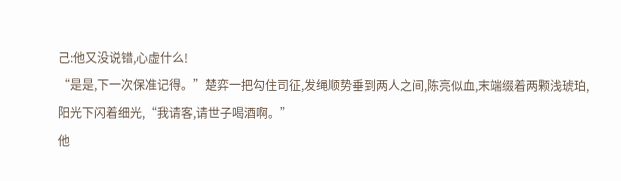己:他又没说错,心虚什么!
“是是,下一次保准记得。”楚弈一把勾住司征,发绳顺势垂到两人之间,陈亮似血,末端缀着两颗浅琥珀,阳光下闪着细光,“我请客,请世子喝酒啊。”
他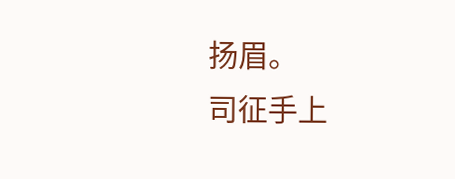扬眉。
司征手上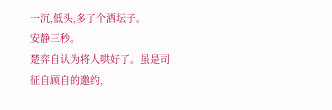一沉,低头,多了个酒坛子。
安静三秒。
楚弈自认为将人哄好了。虽是司征自顾自的邀约,